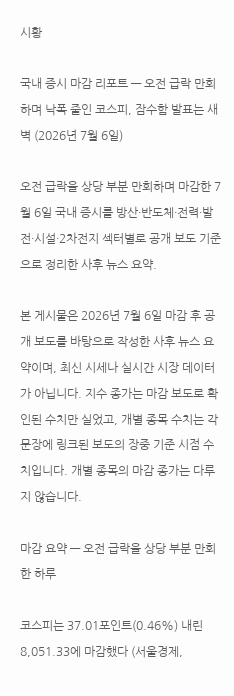시황

국내 증시 마감 리포트 — 오전 급락 만회하며 낙폭 줄인 코스피, 잠수함 발표는 새벽 (2026년 7월 6일)

오전 급락을 상당 부분 만회하며 마감한 7월 6일 국내 증시를 방산·반도체·전력·발전·시설·2차전지 섹터별로 공개 보도 기준으로 정리한 사후 뉴스 요약.

본 게시물은 2026년 7월 6일 마감 후 공개 보도를 바탕으로 작성한 사후 뉴스 요약이며, 최신 시세나 실시간 시장 데이터가 아닙니다. 지수 종가는 마감 보도로 확인된 수치만 실었고, 개별 종목 수치는 각 문장에 링크된 보도의 장중 기준 시점 수치입니다. 개별 종목의 마감 종가는 다루지 않습니다.

마감 요약 — 오전 급락을 상당 부분 만회한 하루

코스피는 37.01포인트(0.46%) 내린 8,051.33에 마감했다 (서울경제,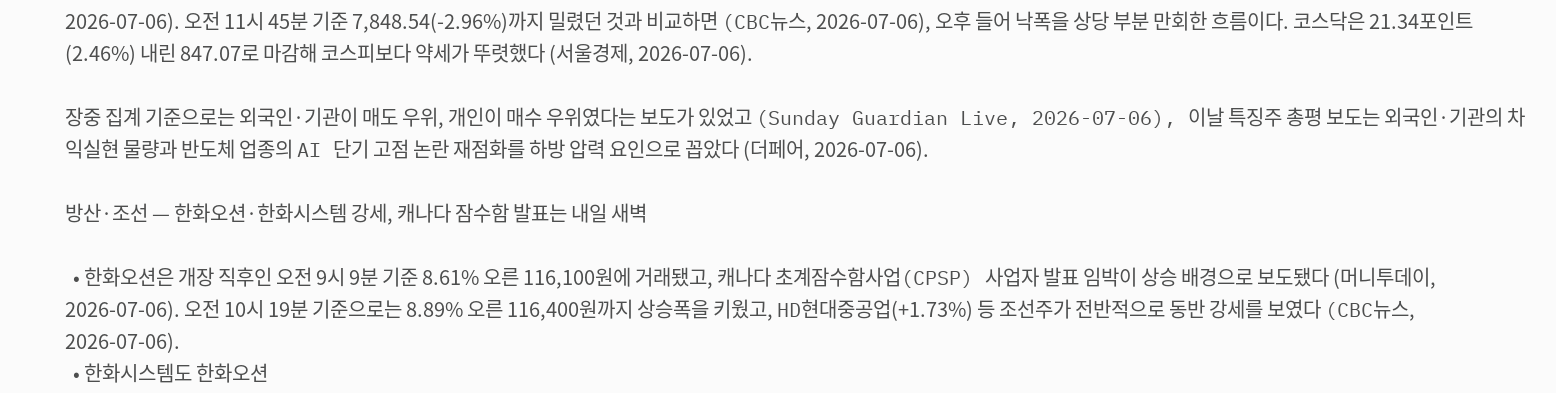2026-07-06). 오전 11시 45분 기준 7,848.54(-2.96%)까지 밀렸던 것과 비교하면 (CBC뉴스, 2026-07-06), 오후 들어 낙폭을 상당 부분 만회한 흐름이다. 코스닥은 21.34포인트(2.46%) 내린 847.07로 마감해 코스피보다 약세가 뚜렷했다 (서울경제, 2026-07-06).

장중 집계 기준으로는 외국인·기관이 매도 우위, 개인이 매수 우위였다는 보도가 있었고 (Sunday Guardian Live, 2026-07-06), 이날 특징주 총평 보도는 외국인·기관의 차익실현 물량과 반도체 업종의 AI 단기 고점 논란 재점화를 하방 압력 요인으로 꼽았다 (더페어, 2026-07-06).

방산·조선 — 한화오션·한화시스템 강세, 캐나다 잠수함 발표는 내일 새벽

  • 한화오션은 개장 직후인 오전 9시 9분 기준 8.61% 오른 116,100원에 거래됐고, 캐나다 초계잠수함사업(CPSP) 사업자 발표 임박이 상승 배경으로 보도됐다 (머니투데이, 2026-07-06). 오전 10시 19분 기준으로는 8.89% 오른 116,400원까지 상승폭을 키웠고, HD현대중공업(+1.73%) 등 조선주가 전반적으로 동반 강세를 보였다 (CBC뉴스, 2026-07-06).
  • 한화시스템도 한화오션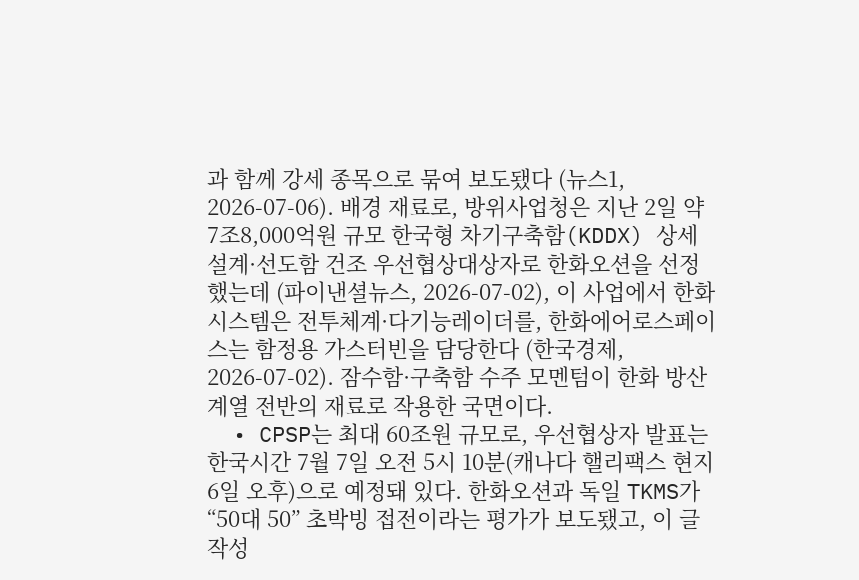과 함께 강세 종목으로 묶여 보도됐다 (뉴스1, 2026-07-06). 배경 재료로, 방위사업청은 지난 2일 약 7조8,000억원 규모 한국형 차기구축함(KDDX) 상세설계·선도함 건조 우선협상대상자로 한화오션을 선정했는데 (파이낸셜뉴스, 2026-07-02), 이 사업에서 한화시스템은 전투체계·다기능레이더를, 한화에어로스페이스는 함정용 가스터빈을 담당한다 (한국경제, 2026-07-02). 잠수함·구축함 수주 모멘텀이 한화 방산 계열 전반의 재료로 작용한 국면이다.
  • CPSP는 최대 60조원 규모로, 우선협상자 발표는 한국시간 7월 7일 오전 5시 10분(캐나다 핼리팩스 현지 6일 오후)으로 예정돼 있다. 한화오션과 독일 TKMS가 “50대 50” 초박빙 접전이라는 평가가 보도됐고, 이 글 작성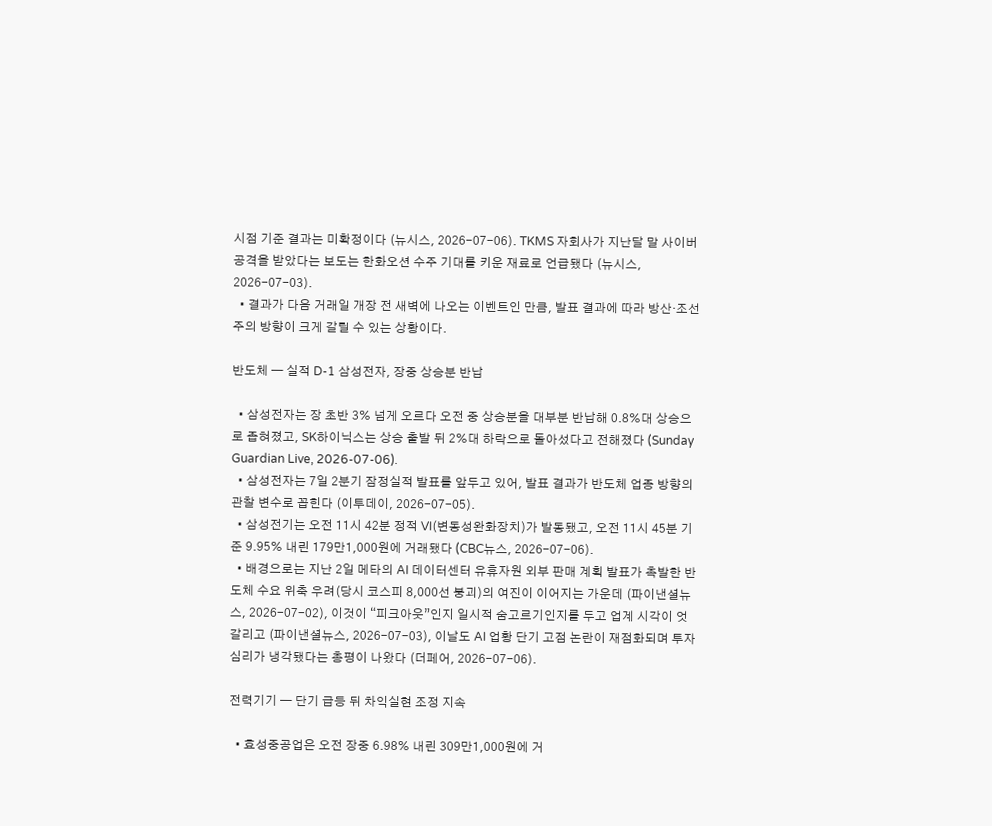시점 기준 결과는 미확정이다 (뉴시스, 2026-07-06). TKMS 자회사가 지난달 말 사이버 공격을 받았다는 보도는 한화오션 수주 기대를 키운 재료로 언급됐다 (뉴시스, 2026-07-03).
  • 결과가 다음 거래일 개장 전 새벽에 나오는 이벤트인 만큼, 발표 결과에 따라 방산·조선주의 방향이 크게 갈릴 수 있는 상황이다.

반도체 — 실적 D-1 삼성전자, 장중 상승분 반납

  • 삼성전자는 장 초반 3% 넘게 오르다 오전 중 상승분을 대부분 반납해 0.8%대 상승으로 좁혀졌고, SK하이닉스는 상승 출발 뒤 2%대 하락으로 돌아섰다고 전해졌다 (Sunday Guardian Live, 2026-07-06).
  • 삼성전자는 7일 2분기 잠정실적 발표를 앞두고 있어, 발표 결과가 반도체 업종 방향의 관찰 변수로 꼽힌다 (이투데이, 2026-07-05).
  • 삼성전기는 오전 11시 42분 정적 VI(변동성완화장치)가 발동됐고, 오전 11시 45분 기준 9.95% 내린 179만1,000원에 거래됐다 (CBC뉴스, 2026-07-06).
  • 배경으로는 지난 2일 메타의 AI 데이터센터 유휴자원 외부 판매 계획 발표가 촉발한 반도체 수요 위축 우려(당시 코스피 8,000선 붕괴)의 여진이 이어지는 가운데 (파이낸셜뉴스, 2026-07-02), 이것이 “피크아웃”인지 일시적 숨고르기인지를 두고 업계 시각이 엇갈리고 (파이낸셜뉴스, 2026-07-03), 이날도 AI 업황 단기 고점 논란이 재점화되며 투자 심리가 냉각됐다는 총평이 나왔다 (더페어, 2026-07-06).

전력기기 — 단기 급등 뒤 차익실현 조정 지속

  • 효성중공업은 오전 장중 6.98% 내린 309만1,000원에 거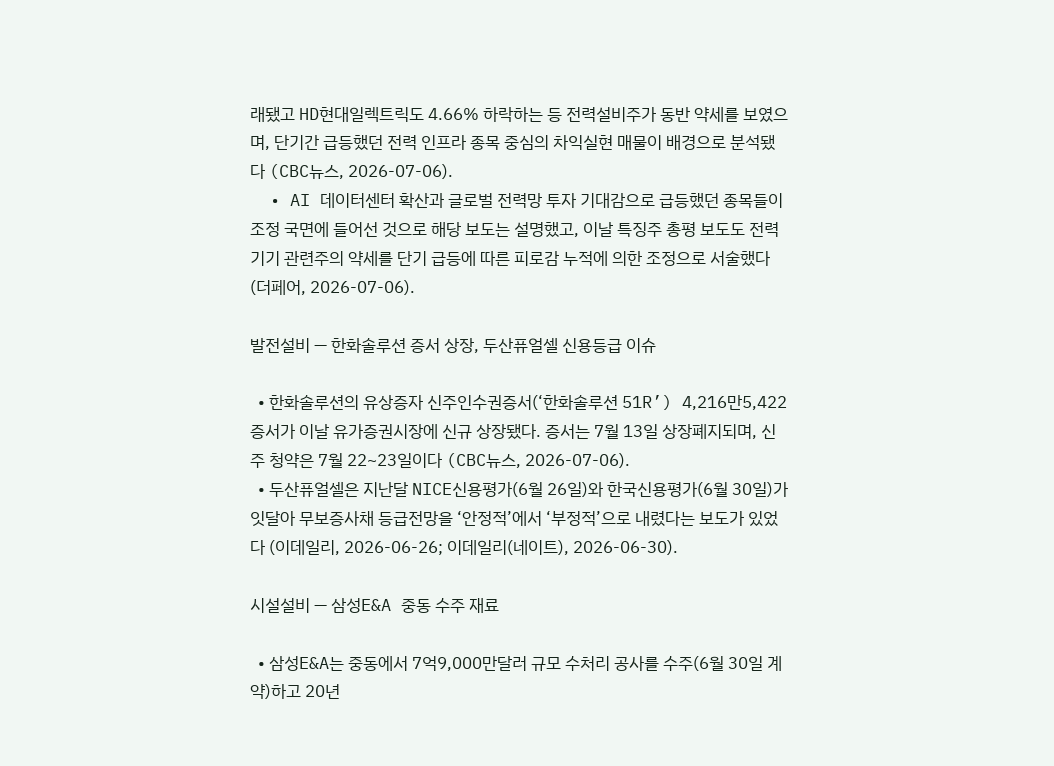래됐고 HD현대일렉트릭도 4.66% 하락하는 등 전력설비주가 동반 약세를 보였으며, 단기간 급등했던 전력 인프라 종목 중심의 차익실현 매물이 배경으로 분석됐다 (CBC뉴스, 2026-07-06).
  • AI 데이터센터 확산과 글로벌 전력망 투자 기대감으로 급등했던 종목들이 조정 국면에 들어선 것으로 해당 보도는 설명했고, 이날 특징주 총평 보도도 전력기기 관련주의 약세를 단기 급등에 따른 피로감 누적에 의한 조정으로 서술했다 (더페어, 2026-07-06).

발전설비 — 한화솔루션 증서 상장, 두산퓨얼셀 신용등급 이슈

  • 한화솔루션의 유상증자 신주인수권증서(‘한화솔루션 51R’) 4,216만5,422증서가 이날 유가증권시장에 신규 상장됐다. 증서는 7월 13일 상장폐지되며, 신주 청약은 7월 22~23일이다 (CBC뉴스, 2026-07-06).
  • 두산퓨얼셀은 지난달 NICE신용평가(6월 26일)와 한국신용평가(6월 30일)가 잇달아 무보증사채 등급전망을 ‘안정적’에서 ‘부정적’으로 내렸다는 보도가 있었다 (이데일리, 2026-06-26; 이데일리(네이트), 2026-06-30).

시설설비 — 삼성E&A 중동 수주 재료

  • 삼성E&A는 중동에서 7억9,000만달러 규모 수처리 공사를 수주(6월 30일 계약)하고 20년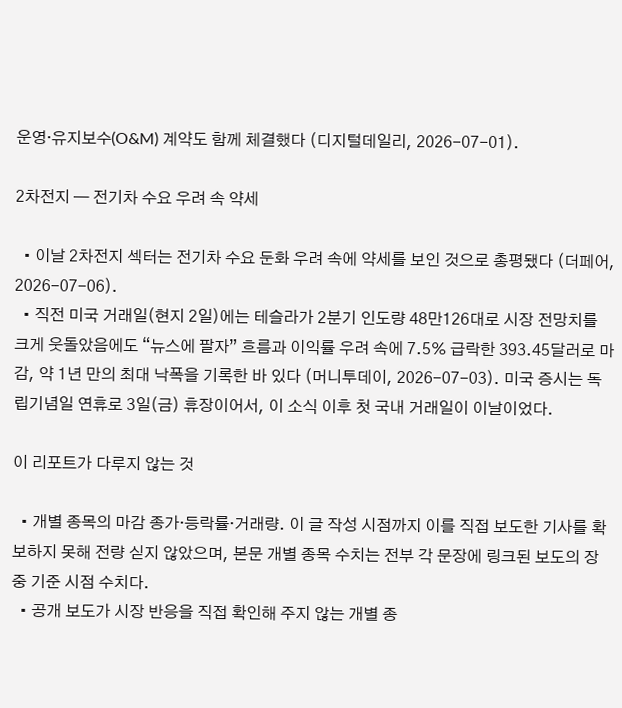운영·유지보수(O&M) 계약도 함께 체결했다 (디지털데일리, 2026-07-01).

2차전지 — 전기차 수요 우려 속 약세

  • 이날 2차전지 섹터는 전기차 수요 둔화 우려 속에 약세를 보인 것으로 총평됐다 (더페어, 2026-07-06).
  • 직전 미국 거래일(현지 2일)에는 테슬라가 2분기 인도량 48만126대로 시장 전망치를 크게 웃돌았음에도 “뉴스에 팔자” 흐름과 이익률 우려 속에 7.5% 급락한 393.45달러로 마감, 약 1년 만의 최대 낙폭을 기록한 바 있다 (머니투데이, 2026-07-03). 미국 증시는 독립기념일 연휴로 3일(금) 휴장이어서, 이 소식 이후 첫 국내 거래일이 이날이었다.

이 리포트가 다루지 않는 것

  • 개별 종목의 마감 종가·등락률·거래량. 이 글 작성 시점까지 이를 직접 보도한 기사를 확보하지 못해 전량 싣지 않았으며, 본문 개별 종목 수치는 전부 각 문장에 링크된 보도의 장중 기준 시점 수치다.
  • 공개 보도가 시장 반응을 직접 확인해 주지 않는 개별 종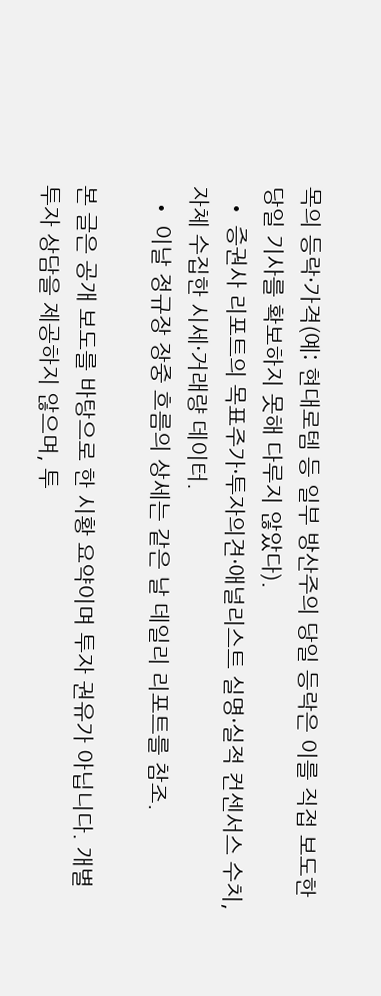목의 등락·가격(예: 현대로템 등 일부 방산주의 당일 등락은 이를 직접 보도한 당일 기사를 확보하지 못해 다루지 않았다).
  • 증권사 리포트의 목표주가·투자의견·애널리스트 실명·실적 컨센서스 수치, 자체 수집한 시세·거래량 데이터.
  • 이날 정규장 장중 흐름의 상세는 같은 날 데일리 리포트를 참조.

본 글은 공개 보도를 바탕으로 한 시황 요약이며 투자 권유가 아닙니다. 개별 투자 상담을 제공하지 않으며, 투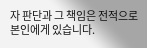자 판단과 그 책임은 전적으로 본인에게 있습니다.